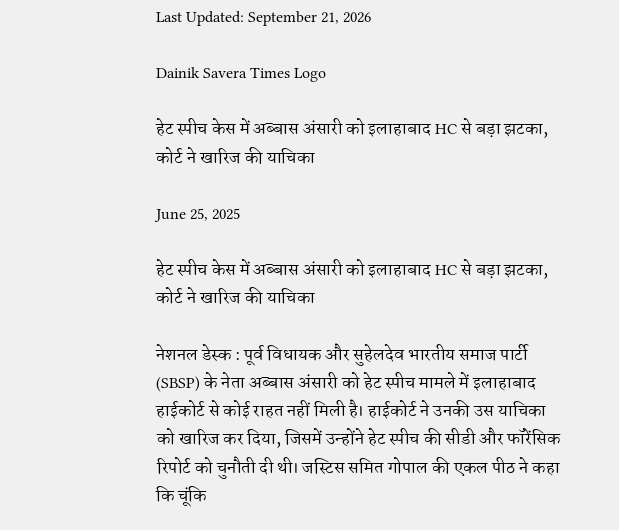Last Updated: September 21, 2026

Dainik Savera Times Logo

हेट स्पीच केस में अब्बास अंसारी को इलाहाबाद HC से बड़ा झटका, कोर्ट ने खारिज की याचिका

June 25, 2025

हेट स्पीच केस में अब्बास अंसारी को इलाहाबाद HC से बड़ा झटका, कोर्ट ने खारिज की याचिका

नेशनल डेस्क : पूर्व विधायक और सुहेलदेव भारतीय समाज पार्टी (SBSP) के नेता अब्बास अंसारी को हेट स्पीच मामले में इलाहाबाद हाईकोर्ट से कोई राहत नहीं मिली है। हाईकोर्ट ने उनकी उस याचिका को खारिज कर दिया, जिसमें उन्होंने हेट स्पीच की सीडी और फॉरेंसिक रिपोर्ट को चुनौती दी थी। जस्टिस समित गोपाल की एकल पीठ ने कहा कि चूंकि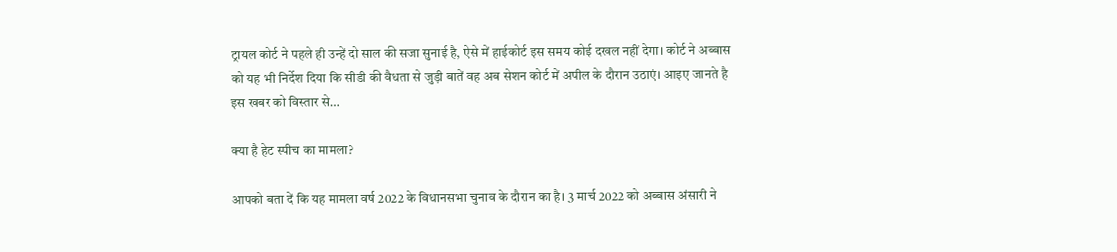ट्रायल कोर्ट ने पहले ही उन्हें दो साल की सजा सुनाई है, ऐसे में हाईकोर्ट इस समय कोई दखल नहीं देगा। कोर्ट ने अब्बास को यह भी निर्देश दिया कि सीडी की वैधता से जुड़ी बातें वह अब सेशन कोर्ट में अपील के दौरान उठाएं। आइए जानते है इस खबर को विस्तार से…

क्या है हेट स्पीच का मामला?

आपको बता दें कि यह मामला वर्ष 2022 के विधानसभा चुनाव के दौरान का है। 3 मार्च 2022 को अब्बास अंसारी ने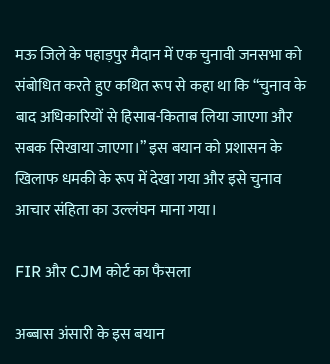मऊ जिले के पहाड़पुर मैदान में एक चुनावी जनसभा को संबोधित करते हुए कथित रूप से कहा था कि “चुनाव के बाद अधिकारियों से हिसाब-किताब लिया जाएगा और सबक सिखाया जाएगा।” इस बयान को प्रशासन के खिलाफ धमकी के रूप में देखा गया और इसे चुनाव आचार संहिता का उल्लंघन माना गया।

FIR और CJM कोर्ट का फैसला

अब्बास अंसारी के इस बयान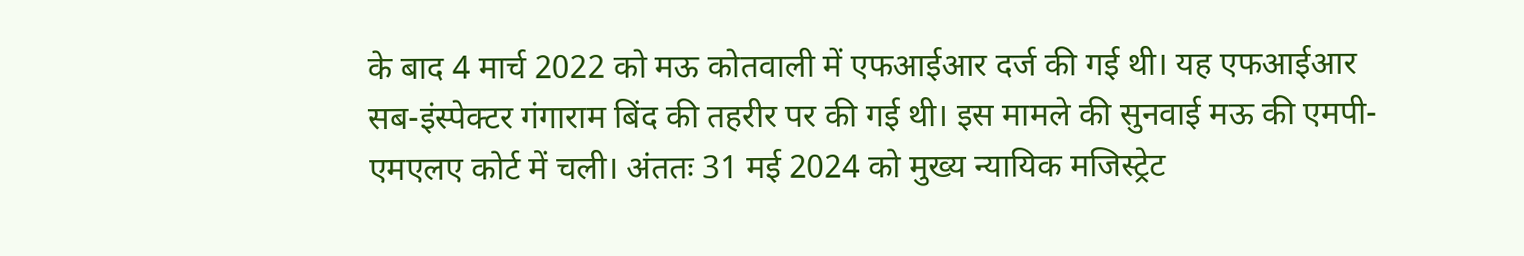के बाद 4 मार्च 2022 को मऊ कोतवाली में एफआईआर दर्ज की गई थी। यह एफआईआर सब-इंस्पेक्टर गंगाराम बिंद की तहरीर पर की गई थी। इस मामले की सुनवाई मऊ की एमपी-एमएलए कोर्ट में चली। अंततः 31 मई 2024 को मुख्य न्यायिक मजिस्ट्रेट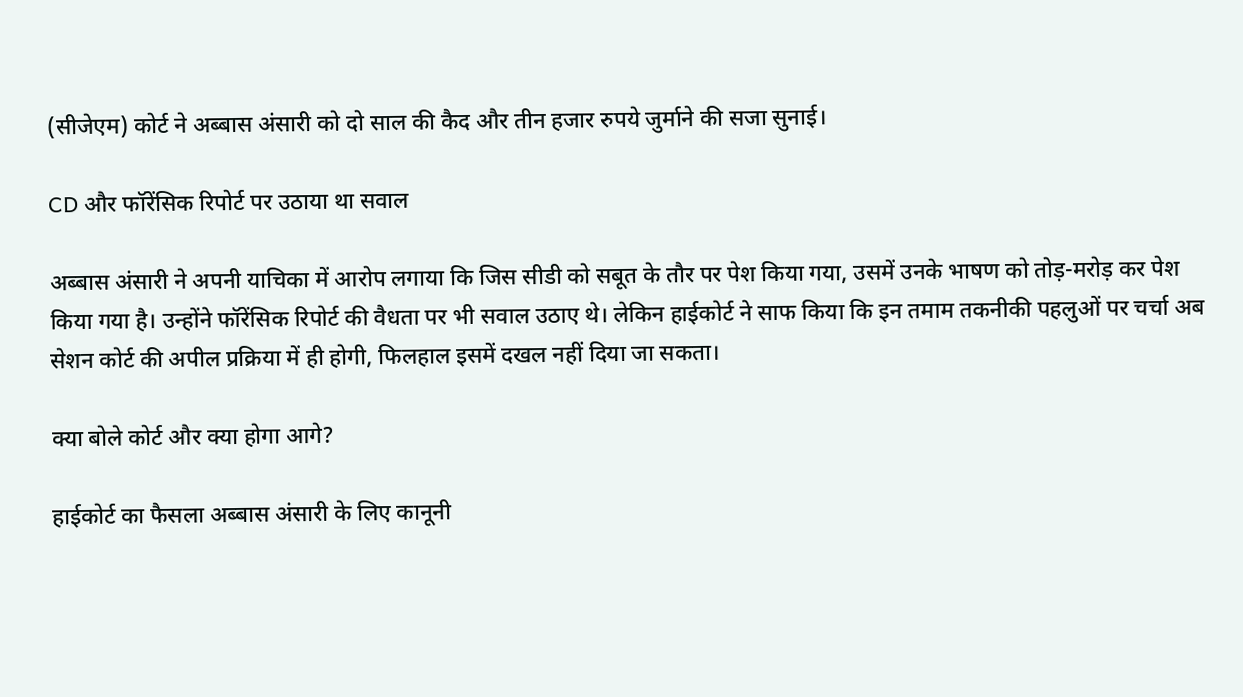(सीजेएम) कोर्ट ने अब्बास अंसारी को दो साल की कैद और तीन हजार रुपये जुर्माने की सजा सुनाई।

CD और फॉरेंसिक रिपोर्ट पर उठाया था सवाल

अब्बास अंसारी ने अपनी याचिका में आरोप लगाया कि जिस सीडी को सबूत के तौर पर पेश किया गया, उसमें उनके भाषण को तोड़-मरोड़ कर पेश किया गया है। उन्होंने फॉरेंसिक रिपोर्ट की वैधता पर भी सवाल उठाए थे। लेकिन हाईकोर्ट ने साफ किया कि इन तमाम तकनीकी पहलुओं पर चर्चा अब सेशन कोर्ट की अपील प्रक्रिया में ही होगी, फिलहाल इसमें दखल नहीं दिया जा सकता।

क्या बोले कोर्ट और क्या होगा आगे?

हाईकोर्ट का फैसला अब्बास अंसारी के लिए कानूनी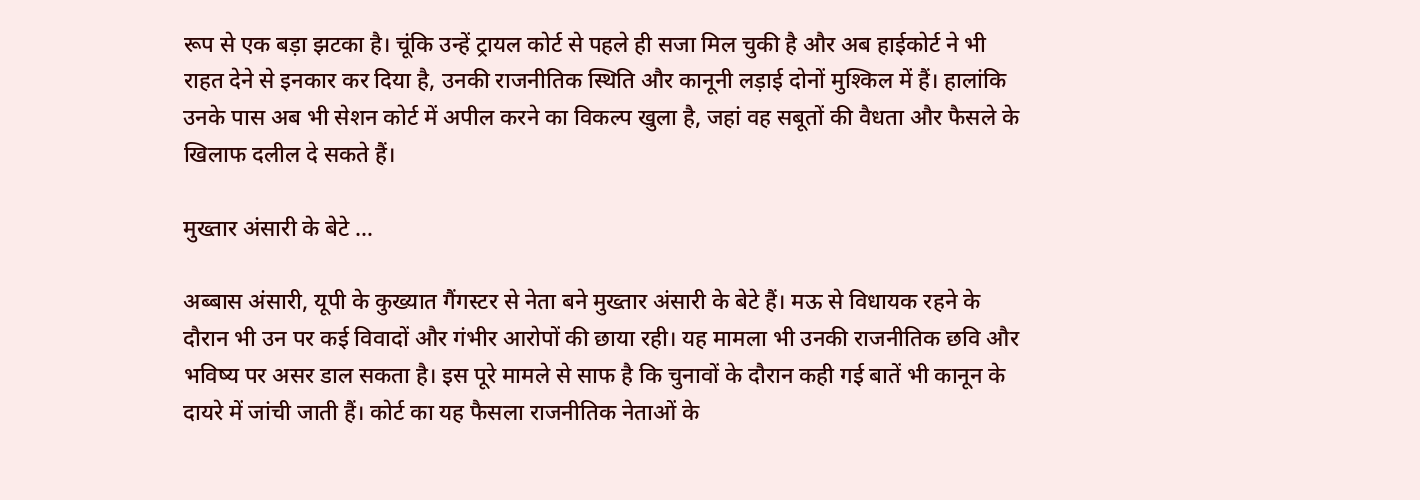रूप से एक बड़ा झटका है। चूंकि उन्हें ट्रायल कोर्ट से पहले ही सजा मिल चुकी है और अब हाईकोर्ट ने भी राहत देने से इनकार कर दिया है, उनकी राजनीतिक स्थिति और कानूनी लड़ाई दोनों मुश्किल में हैं। हालांकि उनके पास अब भी सेशन कोर्ट में अपील करने का विकल्प खुला है, जहां वह सबूतों की वैधता और फैसले के खिलाफ दलील दे सकते हैं।

मुख्तार अंसारी के बेटे …

अब्बास अंसारी, यूपी के कुख्यात गैंगस्टर से नेता बने मुख्तार अंसारी के बेटे हैं। मऊ से विधायक रहने के दौरान भी उन पर कई विवादों और गंभीर आरोपों की छाया रही। यह मामला भी उनकी राजनीतिक छवि और भविष्य पर असर डाल सकता है। इस पूरे मामले से साफ है कि चुनावों के दौरान कही गई बातें भी कानून के दायरे में जांची जाती हैं। कोर्ट का यह फैसला राजनीतिक नेताओं के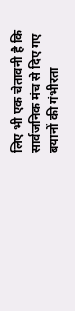लिए भी एक चेतावनी है कि सार्वजनिक मंच से दिए गए बयानों की गंभीरता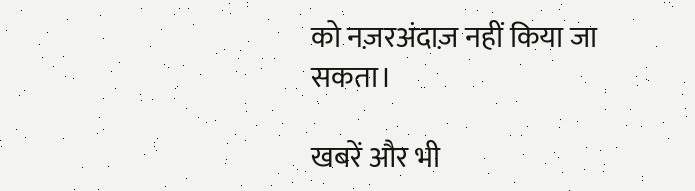को नज़रअंदाज़ नहीं किया जा सकता।

खबरें और भी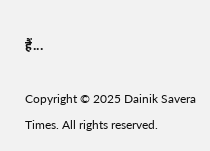हैं...

Copyright © 2025 Dainik Savera Times. All rights reserved.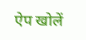ऐप खोलें